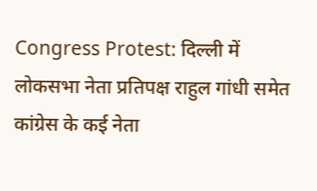Congress Protest: दिल्ली में लोकसभा नेता प्रतिपक्ष राहुल गांधी समेत कांग्रेस के कई नेता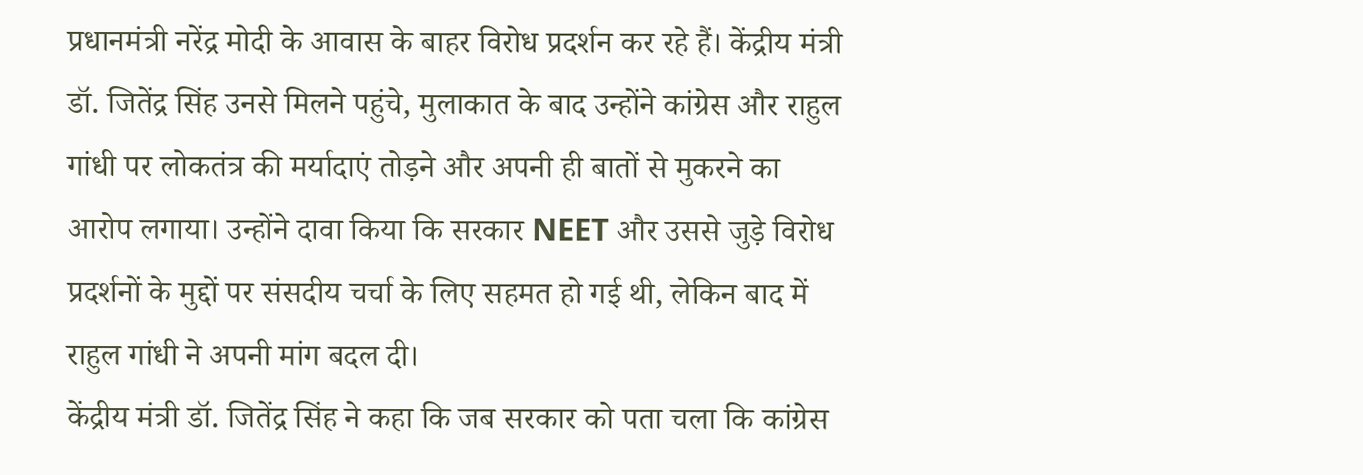प्रधानमंत्री नरेंद्र मोदी के आवास के बाहर विरोध प्रदर्शन कर रहे हैं। केंद्रीय मंत्री डॉ. जितेंद्र सिंह उनसे मिलने पहुंचे, मुलाकात के बाद उन्होंने कांग्रेस और राहुल गांधी पर लोकतंत्र की मर्यादाएं तोड़ने और अपनी ही बातों से मुकरने का आरोप लगाया। उन्होंने दावा किया कि सरकार NEET और उससे जुड़े विरोध प्रदर्शनों के मुद्दों पर संसदीय चर्चा के लिए सहमत हो गई थी, लेकिन बाद में राहुल गांधी ने अपनी मांग बदल दी।
केंद्रीय मंत्री डॉ. जितेंद्र सिंह ने कहा कि जब सरकार को पता चला कि कांग्रेस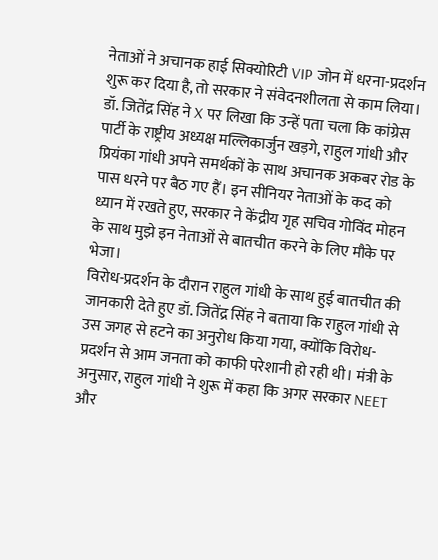नेताओं ने अचानक हाई सिक्योरिटी VIP जोन में धरना-प्रदर्शन शुरू कर दिया है, तो सरकार ने संवेदनशीलता से काम लिया। डॉ. जितेंद्र सिंह ने X पर लिखा कि उन्हें पता चला कि कांग्रेस पार्टी के राष्ट्रीय अध्यक्ष मल्लिकार्जुन खड़गे, राहुल गांधी और प्रियंका गांधी अपने समर्थकों के साथ अचानक अकबर रोड के पास धरने पर बैठ गए हैं। इन सीनियर नेताओं के कद को ध्यान में रखते हुए, सरकार ने केंद्रीय गृह सचिव गोविंद मोहन के साथ मुझे इन नेताओं से बातचीत करने के लिए मौके पर भेजा।
विरोध-प्रदर्शन के दौरान राहुल गांधी के साथ हुई बातचीत की जानकारी देते हुए डॉ. जितेंद्र सिंह ने बताया कि राहुल गांधी से उस जगह से हटने का अनुरोध किया गया, क्योंकि विरोध-प्रदर्शन से आम जनता को काफी परेशानी हो रही थी। मंत्री के अनुसार, राहुल गांधी ने शुरू में कहा कि अगर सरकार NEET और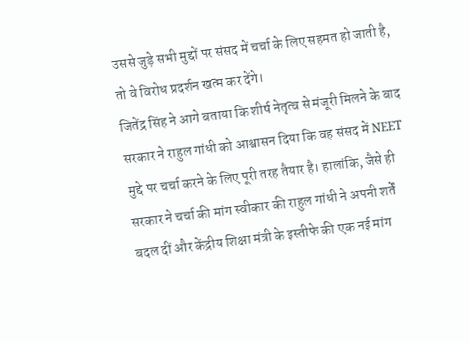उससे जुड़े सभी मुद्दों पर संसद में चर्चा के लिए सहमत हो जाती है, तो वे विरोध प्रदर्शन खत्म कर देंगे।
जितेंद्र सिंह ने आगे बताया कि शीर्ष नेतृत्व से मंजूरी मिलने के बाद सरकार ने राहुल गांधी को आश्वासन दिया कि वह संसद में NEET मुद्दे पर चर्चा करने के लिए पूरी तरह तैयार है। हालांकि, जैसे ही सरकार ने चर्चा की मांग स्वीकार की राहुल गांधी ने अपनी शर्तें बदल दीं और केंद्रीय शिक्षा मंत्री के इस्तीफे की एक नई मांग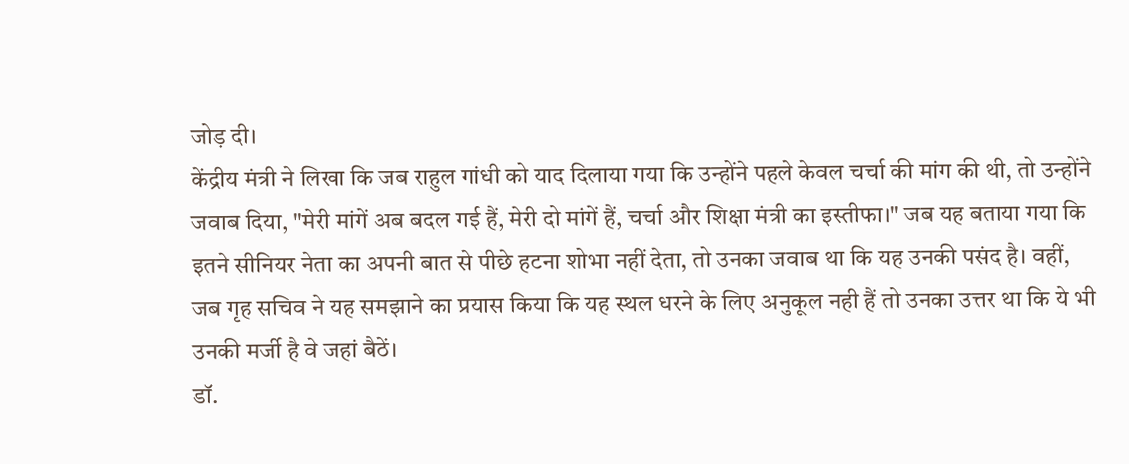जोड़ दी।
केंद्रीय मंत्री ने लिखा कि जब राहुल गांधी को याद दिलाया गया कि उन्होंने पहले केवल चर्चा की मांग की थी, तो उन्होंने जवाब दिया, "मेरी मांगें अब बदल गई हैं, मेरी दो मांगें हैं, चर्चा और शिक्षा मंत्री का इस्तीफा।" जब यह बताया गया कि इतने सीनियर नेता का अपनी बात से पीछे हटना शोभा नहीं देता, तो उनका जवाब था कि यह उनकी पसंद है। वहीं, जब गृह सचिव ने यह समझाने का प्रयास किया कि यह स्थल धरने के लिए अनुकूल नही हैं तो उनका उत्तर था कि ये भी उनकी मर्जी है वे जहां बैठें।
डॉ.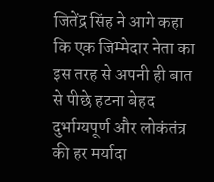जितेंद्र सिंह ने आगे कहा कि एक जिम्मेदार नेता का इस तरह से अपनी ही बात से पीछे हटना बेहद दुर्भाग्यपूर्ण और लोकंतंत्र की हर मर्यादा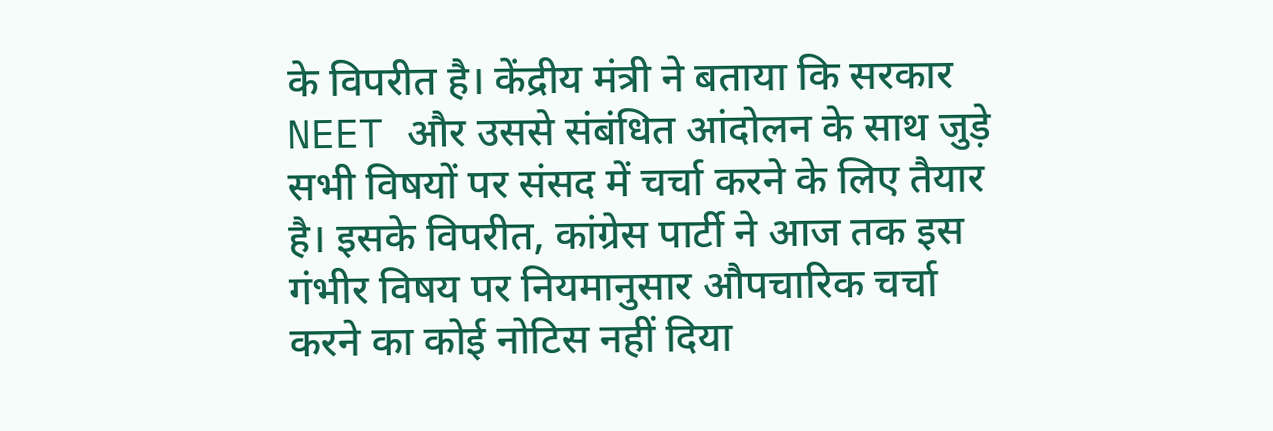के विपरीत है। केंद्रीय मंत्री ने बताया कि सरकार NEET और उससे संबंधित आंदोलन के साथ जुड़े सभी विषयों पर संसद में चर्चा करने के लिए तैयार है। इसके विपरीत, कांग्रेस पार्टी ने आज तक इस गंभीर विषय पर नियमानुसार औपचारिक चर्चा करने का कोई नोटिस नहीं दिया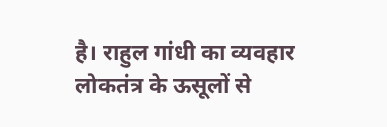है। राहुल गांधी का व्यवहार लोकतंत्र के ऊसूलों से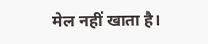मेल नहीं खाता है।